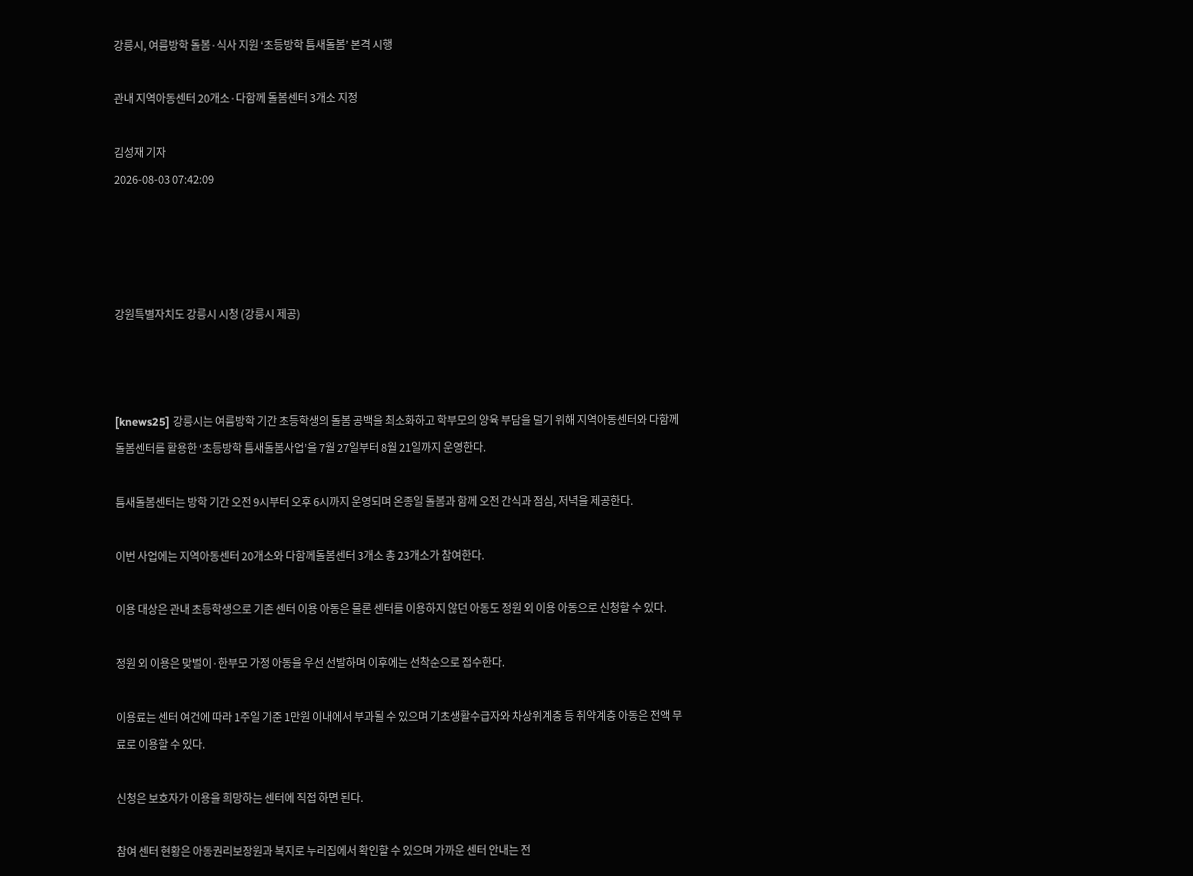강릉시, 여름방학 돌봄·식사 지원 ‘초등방학 틈새돌봄’ 본격 시행

관내 지역아동센터 20개소·다함께 돌봄센터 3개소 지정

김성재 기자
2026-08-03 07:42:09




강원특별자치도 강릉시 시청 (강릉시 제공)



[knews25] 강릉시는 여름방학 기간 초등학생의 돌봄 공백을 최소화하고 학부모의 양육 부담을 덜기 위해 지역아동센터와 다함께돌봄센터를 활용한 ‘초등방학 틈새돌봄사업’을 7월 27일부터 8월 21일까지 운영한다.

틈새돌봄센터는 방학 기간 오전 9시부터 오후 6시까지 운영되며 온종일 돌봄과 함께 오전 간식과 점심, 저녁을 제공한다.

이번 사업에는 지역아동센터 20개소와 다함께돌봄센터 3개소 총 23개소가 참여한다.

이용 대상은 관내 초등학생으로 기존 센터 이용 아동은 물론 센터를 이용하지 않던 아동도 정원 외 이용 아동으로 신청할 수 있다.

정원 외 이용은 맞벌이·한부모 가정 아동을 우선 선발하며 이후에는 선착순으로 접수한다.

이용료는 센터 여건에 따라 1주일 기준 1만원 이내에서 부과될 수 있으며 기초생활수급자와 차상위계층 등 취약계층 아동은 전액 무료로 이용할 수 있다.

신청은 보호자가 이용을 희망하는 센터에 직접 하면 된다.

참여 센터 현황은 아동권리보장원과 복지로 누리집에서 확인할 수 있으며 가까운 센터 안내는 전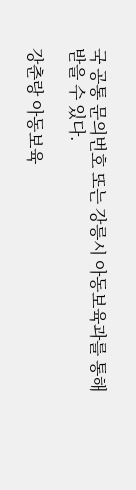국 공통 문의번호 또는 강릉시 아동보육과를 통해 받을 수 있다.

강춘랑 아동보육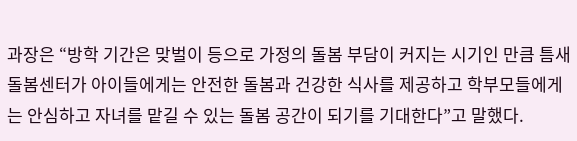과장은 “방학 기간은 맞벌이 등으로 가정의 돌봄 부담이 커지는 시기인 만큼 틈새돌봄센터가 아이들에게는 안전한 돌봄과 건강한 식사를 제공하고 학부모들에게는 안심하고 자녀를 맡길 수 있는 돌봄 공간이 되기를 기대한다”고 말했다.